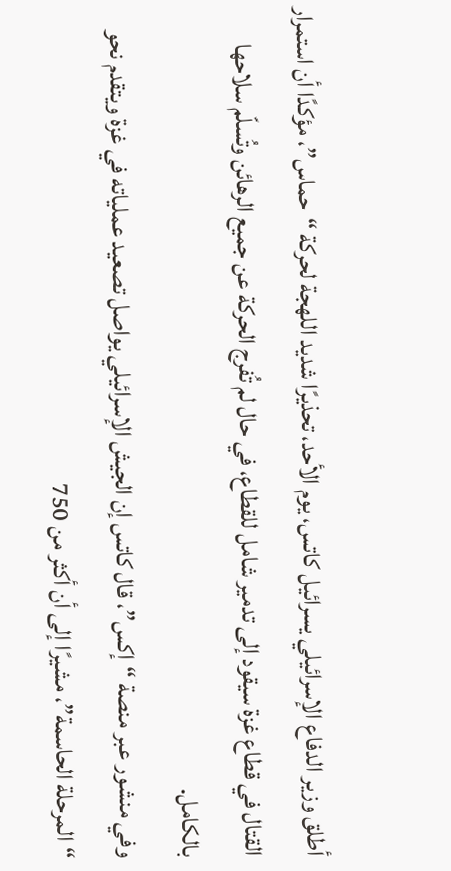أطلق وزير الدفاع الإسرائيلي يسرائيل كاتس، يوم الأحد، تحذيرًا شديد اللهجة لحركة “حماس”، مؤكدًا أن استمرار القتال في قطاع غزة سيقود إلى تدمير شامل للقطاع، في حال لم تُفرج الحركة عن جميع الرهائن وتُسلّم سلاحها بالكامل.
وفي منشور عبر منصة “إكس”، قال كاتس إن الجيش الإسرائيلي يواصل تصعيد عملياته في غزة ويتقدم نحو “المرحلة الحاسمة”، مشيرًا إلى أن أكثر من 750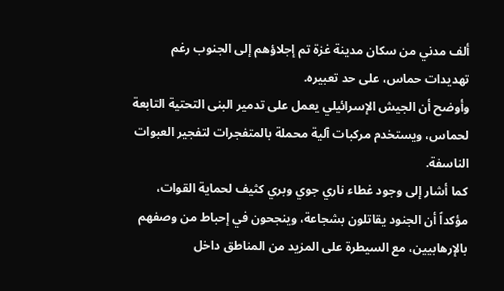ألف مدني من سكان مدينة غزة تم إجلاؤهم إلى الجنوب رغم تهديدات حماس، على حد تعبيره.
وأوضح أن الجيش الإسرائيلي يعمل على تدمير البنى التحتية التابعة لحماس، ويستخدم مركبات آلية محملة بالمتفجرات لتفجير العبوات الناسفة.
كما أشار إلى وجود غطاء ناري جوي وبري كثيف لحماية القوات، مؤكداً أن الجنود يقاتلون بشجاعة، وينجحون في إحباط من وصفهم بالإرهابيين، مع السيطرة على المزيد من المناطق داخل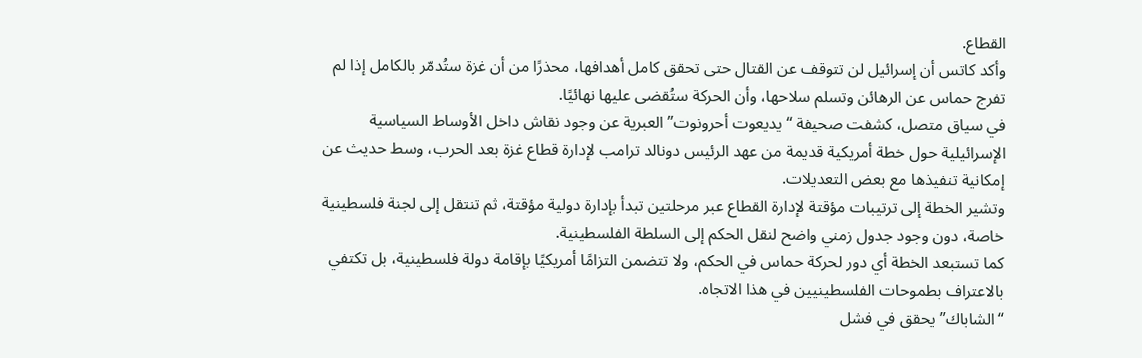القطاع.
وأكد كاتس أن إسرائيل لن تتوقف عن القتال حتى تحقق كامل أهدافها، محذرًا من أن غزة ستُدمّر بالكامل إذا لم تفرج حماس عن الرهائن وتسلم سلاحها، وأن الحركة ستُقضى عليها نهائيًا.
في سياق متصل، كشفت صحيفة “يديعوت أحرونوت” العبرية عن وجود نقاش داخل الأوساط السياسية الإسرائيلية حول خطة أمريكية قديمة من عهد الرئيس دونالد ترامب لإدارة قطاع غزة بعد الحرب، وسط حديث عن إمكانية تنفيذها مع بعض التعديلات.
وتشير الخطة إلى ترتيبات مؤقتة لإدارة القطاع عبر مرحلتين تبدأ بإدارة دولية مؤقتة، ثم تنتقل إلى لجنة فلسطينية خاصة، دون وجود جدول زمني واضح لنقل الحكم إلى السلطة الفلسطينية.
كما تستبعد الخطة أي دور لحركة حماس في الحكم، ولا تتضمن التزامًا أمريكيًا بإقامة دولة فلسطينية، بل تكتفي بالاعتراف بطموحات الفلسطينيين في هذا الاتجاه.
“الشاباك” يحقق في فشل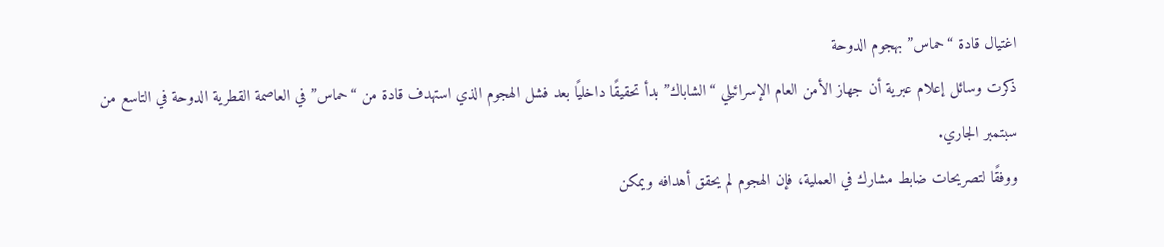اغتيال قادة “حماس” بهجوم الدوحة
ذكرت وسائل إعلام عبرية أن جهاز الأمن العام الإسرائيلي “الشاباك” بدأ تحقيقًا داخليًا بعد فشل الهجوم الذي استهدف قادة من “حماس” في العاصمة القطرية الدوحة في التاسع من سبتمبر الجاري.
ووفقًا لتصريحات ضابط مشارك في العملية، فإن الهجوم لم يحقق أهدافه ويمكن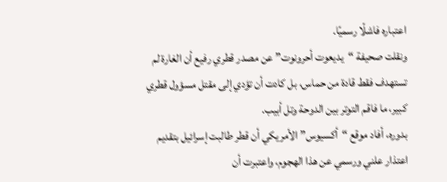اعتباره فاشلًا رسميًا.
ونقلت صحيفة “يديعوت أحرونوت” عن مصدر قطري رفيع أن الغارة لم تستهدف فقط قادة من حماس، بل كادت أن تؤدي إلى مقتل مسؤول قطري كبير، ما فاقم التوتر بين الدوحة وتل أبيب.
بدوره، أفاد موقع “أكسيوس” الأمريكي أن قطر طالبت إسرائيل بتقديم اعتذار علني ورسمي عن هذا الهجوم، واعتبرت أن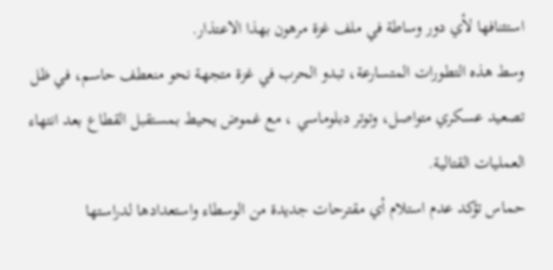استئنافها لأي دور وساطة في ملف غزة مرهون بهذا الاعتذار.
وسط هذه التطورات المتسارعة، تبدو الحرب في غزة متجهة نحو منعطف حاسم، في ظل تصعيد عسكري متواصل، وتوتر دبلوماسي ، مع غموض يحيط بمستقبل القطاع بعد انتهاء العمليات القتالية.
حماس تؤكد عدم استلام أي مقترحات جديدة من الوسطاء واستعدادها لدراستها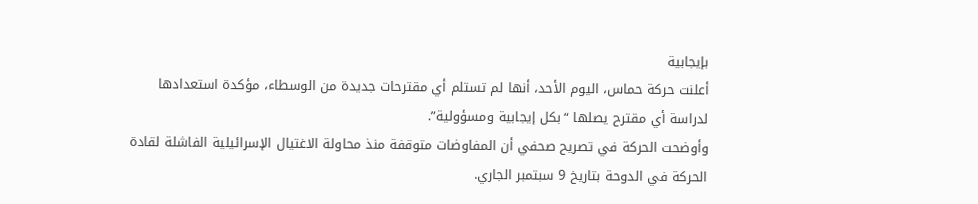بإيجابية
أعلنت حركة حماس، اليوم الأحد، أنها لم تستلم أي مقترحات جديدة من الوسطاء، مؤكدة استعدادها لدراسة أي مقترح يصلها “بكل إيجابية ومسؤولية”.
وأوضحت الحركة في تصريح صحفي أن المفاوضات متوقفة منذ محاولة الاغتيال الإسرائيلية الفاشلة لقادة الحركة في الدوحة بتاريخ 9 سبتمبر الجاري.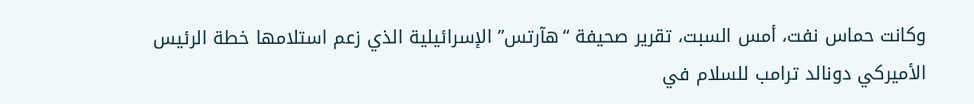وكانت حماس نفت، أمس السبت، تقرير صحيفة “هآرتس” الإسرائيلية الذي زعم استلامها خطة الرئيس الأميركي دونالد ترامب للسلام في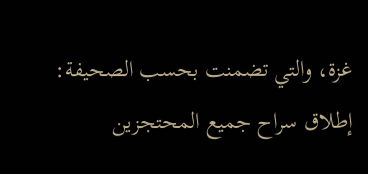غزة، والتي تضمنت بحسب الصحيفة: إطلاق سراح جميع المحتجزين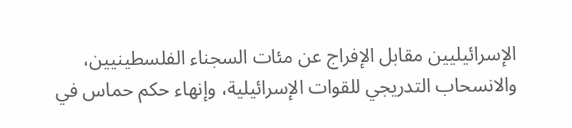الإسرائيليين مقابل الإفراج عن مئات السجناء الفلسطينيين، والانسحاب التدريجي للقوات الإسرائيلية، وإنهاء حكم حماس في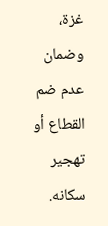غزة، وضمان عدم ضم القطاع أو تهجير سكانه.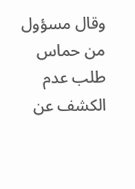وقال مسؤول من حماس طلب عدم الكشف عن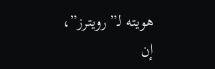هويته لـ”رويترز”، إن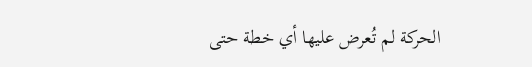الحركة لم تُعرض عليها أي خطة حتى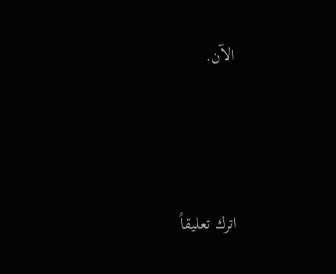الآن.






اترك تعليقاً